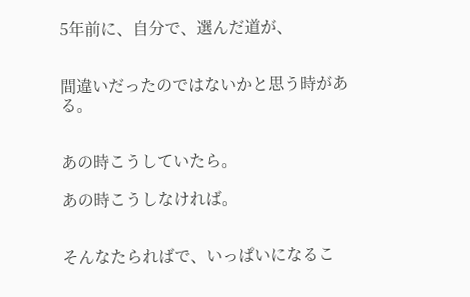5年前に、自分で、選んだ道が、


間違いだったのではないかと思う時がある。


あの時こうしていたら。

あの時こうしなければ。


そんなたらればで、いっぱいになるこ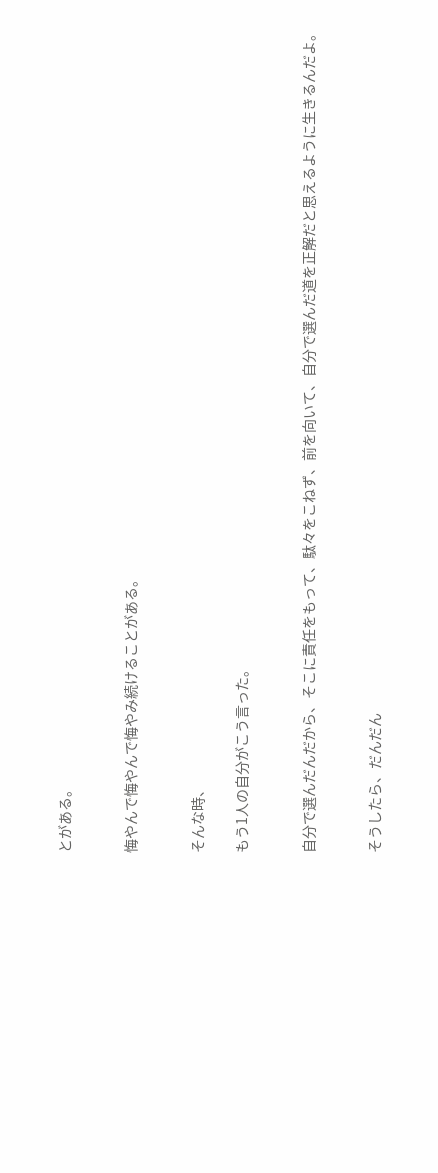とがある。


悔やんで悔やんで悔やみ続けることがある。


そんな時、

もう1人の自分がこう言った。


自分で選んだんだから、そこに責任をもって、駄々をこねず、前を向いて、自分で選んだ道を正解だと思えるように生きるんだよ。


そうしたら、だんだん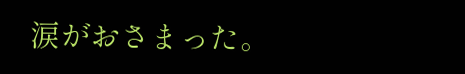涙がおさまった。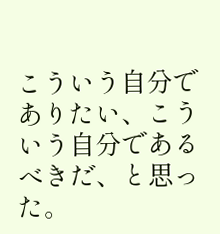こういう自分でありたい、こういう自分であるべきだ、と思った。